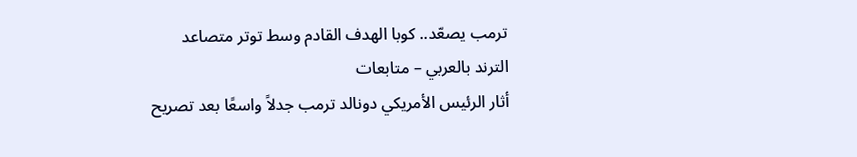ترمب يصعّد.. كوبا الهدف القادم وسط توتر متصاعد
الترند بالعربي – متابعات
أثار الرئيس الأمريكي دونالد ترمب جدلاً واسعًا بعد تصريح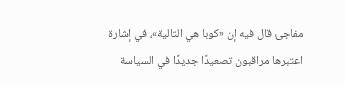مفاجئ قال فيه إن «كوبا هي التالية»، في إشارة اعتبرها مراقبون تصعيدًا جديدًا في السياسة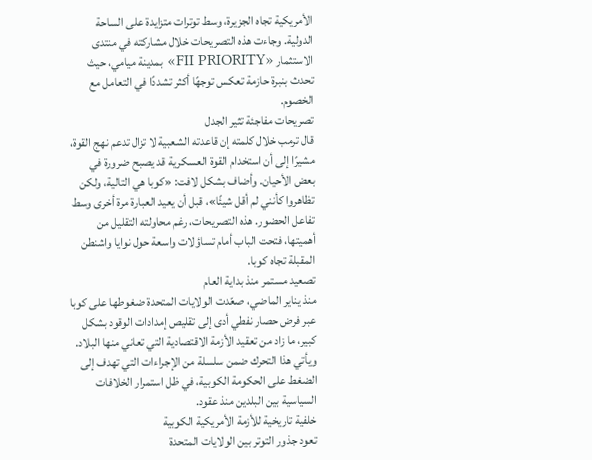الأمريكية تجاه الجزيرة، وسط توترات متزايدة على الساحة الدولية. وجاءت هذه التصريحات خلال مشاركته في منتدى الاستثمار «FII PRIORITY» بمدينة ميامي، حيث تحدث بنبرة حازمة تعكس توجهًا أكثر تشددًا في التعامل مع الخصوم.
تصريحات مفاجئة تثير الجدل
قال ترمب خلال كلمته إن قاعدته الشعبية لا تزال تدعم نهج القوة، مشيرًا إلى أن استخدام القوة العسكرية قد يصبح ضرورة في بعض الأحيان. وأضاف بشكل لافت: «كوبا هي التالية، ولكن تظاهروا كأنني لم أقل شيئًا»، قبل أن يعيد العبارة مرة أخرى وسط تفاعل الحضور. هذه التصريحات، رغم محاولته التقليل من أهميتها، فتحت الباب أمام تساؤلات واسعة حول نوايا واشنطن المقبلة تجاه كوبا.
تصعيد مستمر منذ بداية العام
منذ يناير الماضي، صعّدت الولايات المتحدة ضغوطها على كوبا عبر فرض حصار نفطي أدى إلى تقليص إمدادات الوقود بشكل كبير، ما زاد من تعقيد الأزمة الاقتصادية التي تعاني منها البلاد. ويأتي هذا التحرك ضمن سلسلة من الإجراءات التي تهدف إلى الضغط على الحكومة الكوبية، في ظل استمرار الخلافات السياسية بين البلدين منذ عقود.
خلفية تاريخية للأزمة الأمريكية الكوبية
تعود جذور التوتر بين الولايات المتحدة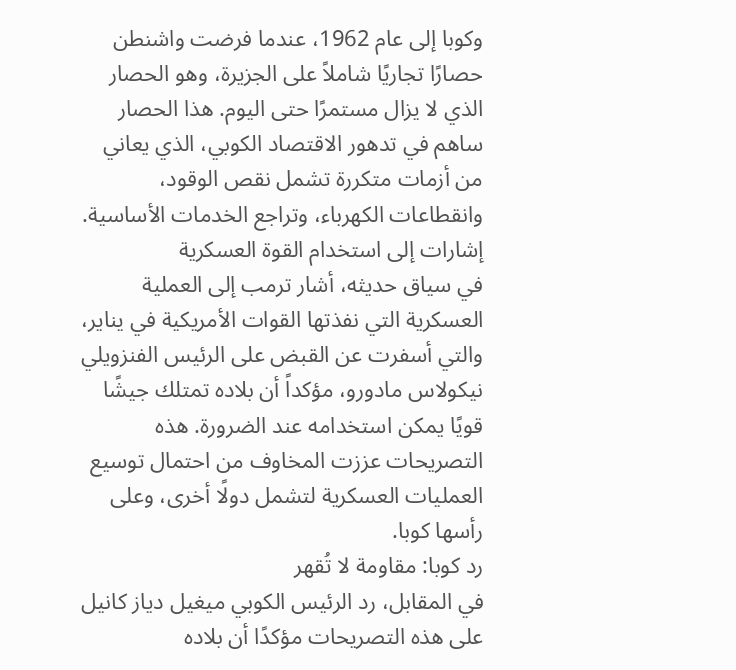وكوبا إلى عام 1962، عندما فرضت واشنطن حصارًا تجاريًا شاملاً على الجزيرة، وهو الحصار الذي لا يزال مستمرًا حتى اليوم. هذا الحصار ساهم في تدهور الاقتصاد الكوبي، الذي يعاني من أزمات متكررة تشمل نقص الوقود، وانقطاعات الكهرباء، وتراجع الخدمات الأساسية.
إشارات إلى استخدام القوة العسكرية
في سياق حديثه، أشار ترمب إلى العملية العسكرية التي نفذتها القوات الأمريكية في يناير، والتي أسفرت عن القبض على الرئيس الفنزويلي نيكولاس مادورو، مؤكداً أن بلاده تمتلك جيشًا قويًا يمكن استخدامه عند الضرورة. هذه التصريحات عززت المخاوف من احتمال توسيع العمليات العسكرية لتشمل دولًا أخرى، وعلى رأسها كوبا.
رد كوبا: مقاومة لا تُقهر
في المقابل، رد الرئيس الكوبي ميغيل دياز كانيل على هذه التصريحات مؤكدًا أن بلاده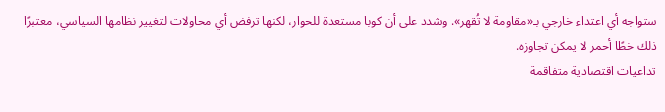ستواجه أي اعتداء خارجي بـ«مقاومة لا تُقهر». وشدد على أن كوبا مستعدة للحوار، لكنها ترفض أي محاولات لتغيير نظامها السياسي، معتبرًا ذلك خطًا أحمر لا يمكن تجاوزه.
تداعيات اقتصادية متفاقمة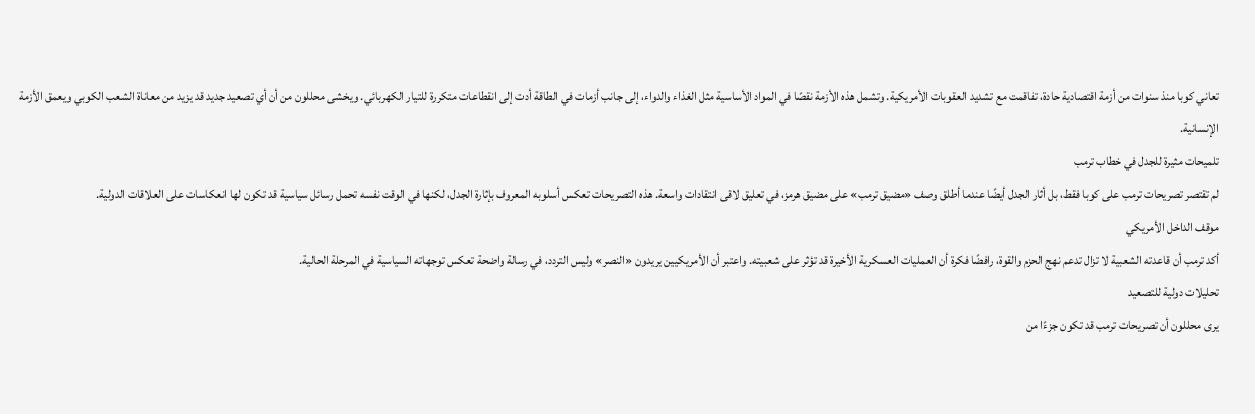تعاني كوبا منذ سنوات من أزمة اقتصادية حادة، تفاقمت مع تشديد العقوبات الأمريكية. وتشمل هذه الأزمة نقصًا في المواد الأساسية مثل الغذاء والدواء، إلى جانب أزمات في الطاقة أدت إلى انقطاعات متكررة للتيار الكهربائي. ويخشى محللون من أن أي تصعيد جديد قد يزيد من معاناة الشعب الكوبي ويعمق الأزمة الإنسانية.
تلميحات مثيرة للجدل في خطاب ترمب
لم تقتصر تصريحات ترمب على كوبا فقط، بل أثار الجدل أيضًا عندما أطلق وصف «مضيق ترمب» على مضيق هرمز، في تعليق لاقى انتقادات واسعة. هذه التصريحات تعكس أسلوبه المعروف بإثارة الجدل، لكنها في الوقت نفسه تحمل رسائل سياسية قد تكون لها انعكاسات على العلاقات الدولية.
موقف الداخل الأمريكي
أكد ترمب أن قاعدته الشعبية لا تزال تدعم نهج الحزم والقوة، رافضًا فكرة أن العمليات العسكرية الأخيرة قد تؤثر على شعبيته. واعتبر أن الأمريكيين يريدون «النصر» وليس التردد، في رسالة واضحة تعكس توجهاته السياسية في المرحلة الحالية.
تحليلات دولية للتصعيد
يرى محللون أن تصريحات ترمب قد تكون جزءًا من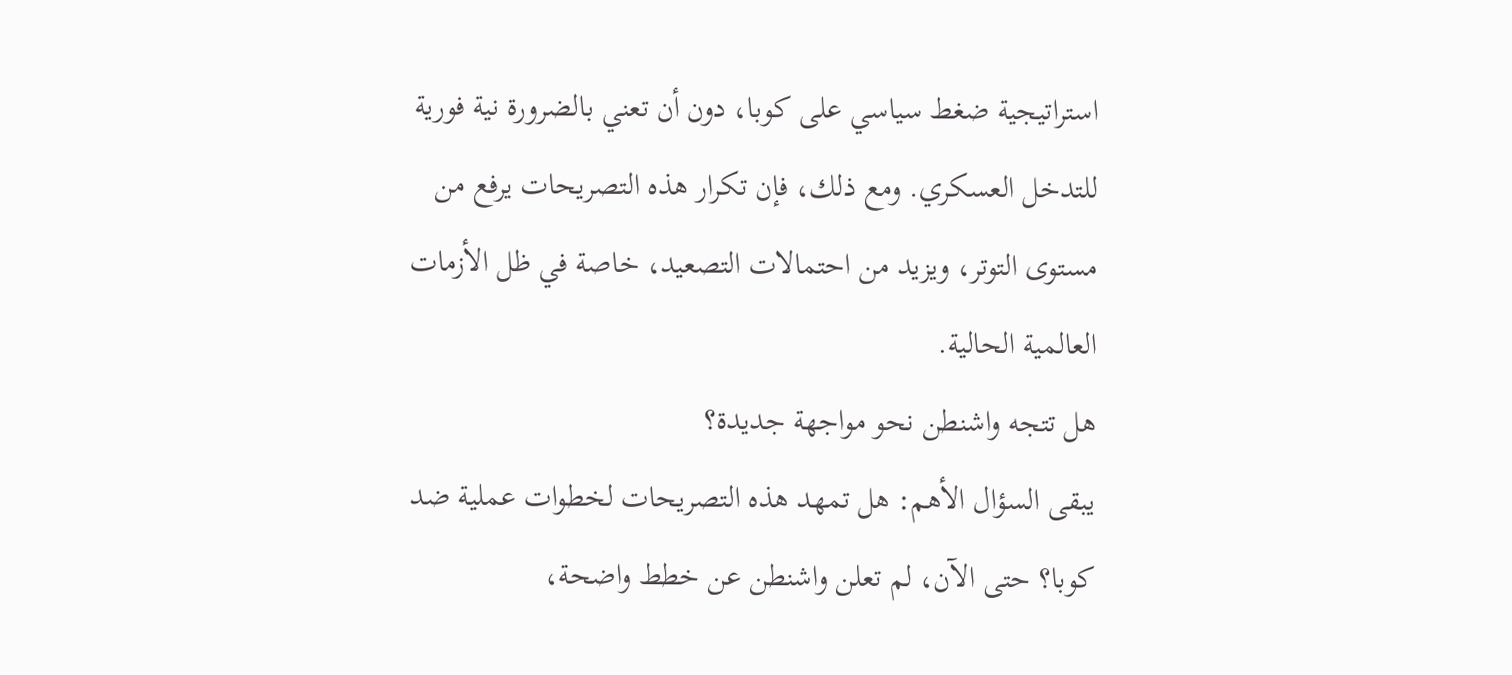استراتيجية ضغط سياسي على كوبا، دون أن تعني بالضرورة نية فورية للتدخل العسكري. ومع ذلك، فإن تكرار هذه التصريحات يرفع من مستوى التوتر، ويزيد من احتمالات التصعيد، خاصة في ظل الأزمات العالمية الحالية.
هل تتجه واشنطن نحو مواجهة جديدة؟
يبقى السؤال الأهم: هل تمهد هذه التصريحات لخطوات عملية ضد كوبا؟ حتى الآن، لم تعلن واشنطن عن خطط واضحة،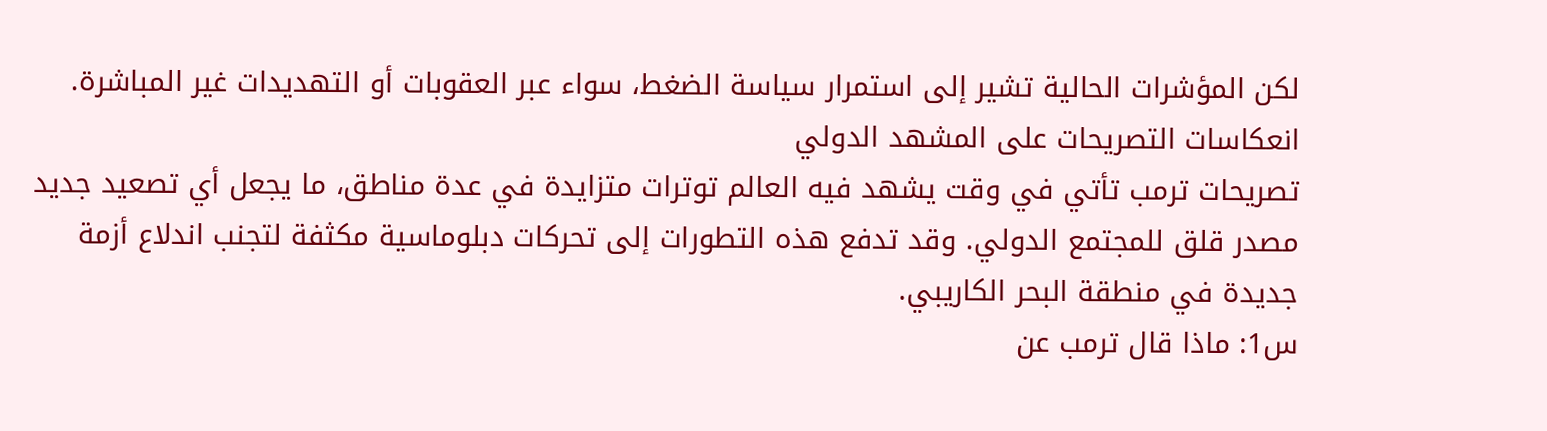لكن المؤشرات الحالية تشير إلى استمرار سياسة الضغط، سواء عبر العقوبات أو التهديدات غير المباشرة.
انعكاسات التصريحات على المشهد الدولي
تصريحات ترمب تأتي في وقت يشهد فيه العالم توترات متزايدة في عدة مناطق، ما يجعل أي تصعيد جديد مصدر قلق للمجتمع الدولي. وقد تدفع هذه التطورات إلى تحركات دبلوماسية مكثفة لتجنب اندلاع أزمة جديدة في منطقة البحر الكاريبي.
س1: ماذا قال ترمب عن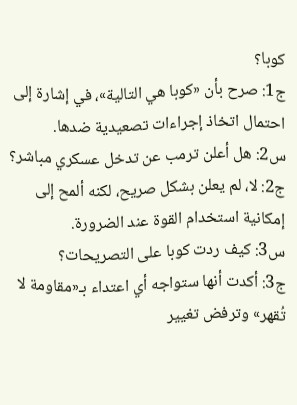كوبا؟
ج1: صرح بأن «كوبا هي التالية»، في إشارة إلى احتمال اتخاذ إجراءات تصعيدية ضدها.
س2: هل أعلن ترمب عن تدخل عسكري مباشر؟
ج2: لا، لم يعلن بشكل صريح، لكنه ألمح إلى إمكانية استخدام القوة عند الضرورة.
س3: كيف ردت كوبا على التصريحات؟
ج3: أكدت أنها ستواجه أي اعتداء بـ«مقاومة لا تُقهر» وترفض تغيير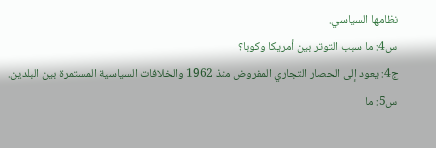نظامها السياسي.
س4: ما سبب التوتر بين أمريكا وكوبا؟
ج4: يعود إلى الحصار التجاري المفروض منذ 1962 والخلافات السياسية المستمرة بين البلدين.
س5: ما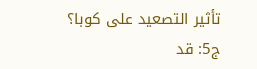تأثير التصعيد على كوبا؟
ج5: قد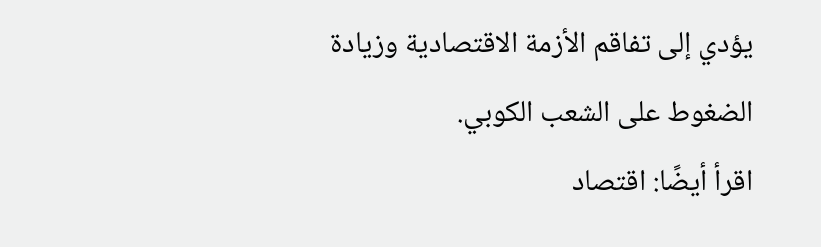يؤدي إلى تفاقم الأزمة الاقتصادية وزيادة الضغوط على الشعب الكوبي.
اقرأ أيضًا: اقتصاد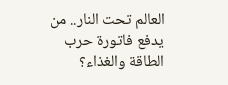العالم تحت النار.. من يدفع فاتورة حرب الطاقة والغذاء؟